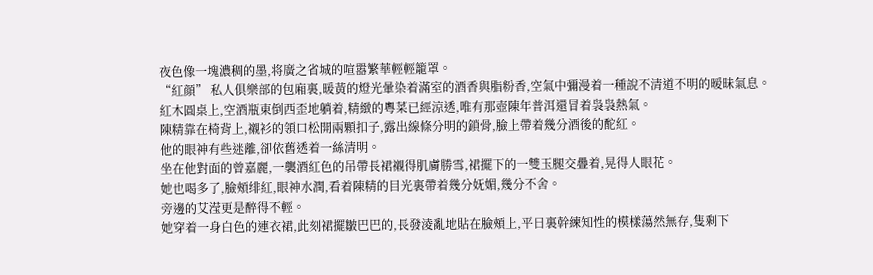夜色像一塊濃稠的墨,将廣之省城的喧嚣繁華輕輕籠罩。
“紅顔” 私人俱樂部的包廂裏,暖黃的燈光暈染着滿室的酒香與脂粉香,空氣中彌漫着一種說不清道不明的暧昧氣息。
紅木圓桌上,空酒瓶東倒西歪地躺着,精緻的粵菜已經涼透,唯有那壺陳年普洱還冒着袅袅熱氣。
陳精靠在椅背上,襯衫的領口松開兩顆扣子,露出線條分明的鎖骨,臉上帶着幾分酒後的酡紅。
他的眼神有些迷離,卻依舊透着一絲清明。
坐在他對面的曾嘉麗,一襲酒紅色的吊帶長裙襯得肌膚勝雪,裙擺下的一雙玉腿交疊着,晃得人眼花。
她也喝多了,臉頰绯紅,眼神水潤,看着陳精的目光裏帶着幾分妩媚,幾分不舍。
旁邊的艾滢更是醉得不輕。
她穿着一身白色的連衣裙,此刻裙擺皺巴巴的,長發淩亂地貼在臉頰上,平日裏幹練知性的模樣蕩然無存,隻剩下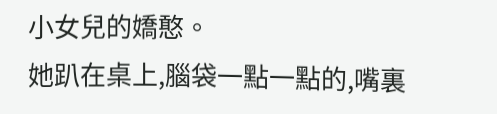小女兒的嬌憨。
她趴在桌上,腦袋一點一點的,嘴裏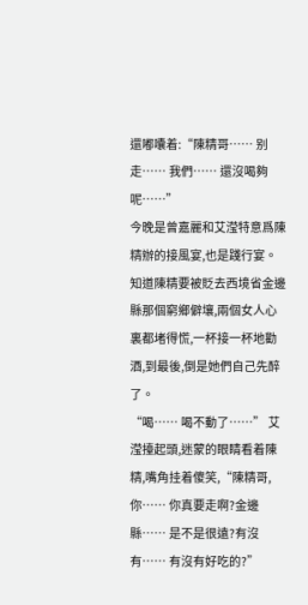還嘟囔着:“陳精哥…… 别走…… 我們…… 還沒喝夠呢……”
今晚是曾嘉麗和艾滢特意爲陳精辦的接風宴,也是踐行宴。
知道陳精要被貶去西境省金邊縣那個窮鄉僻壤,兩個女人心裏都堵得慌,一杯接一杯地勸酒,到最後,倒是她們自己先醉了。
“喝…… 喝不動了……” 艾滢擡起頭,迷蒙的眼睛看着陳精,嘴角挂着傻笑,“陳精哥,你…… 你真要走啊?金邊縣…… 是不是很遠?有沒有…… 有沒有好吃的?”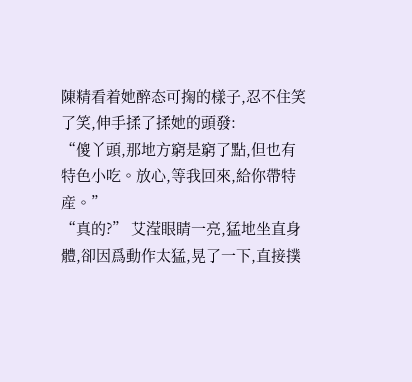陳精看着她醉态可掬的樣子,忍不住笑了笑,伸手揉了揉她的頭發:
“傻丫頭,那地方窮是窮了點,但也有特色小吃。放心,等我回來,給你帶特産。”
“真的?” 艾滢眼睛一亮,猛地坐直身體,卻因爲動作太猛,晃了一下,直接撲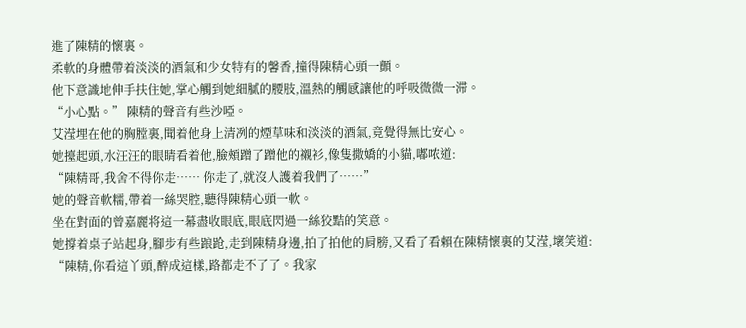進了陳精的懷裏。
柔軟的身體帶着淡淡的酒氣和少女特有的馨香,撞得陳精心頭一顫。
他下意識地伸手扶住她,掌心觸到她細膩的腰肢,溫熱的觸感讓他的呼吸微微一滞。
“小心點。” 陳精的聲音有些沙啞。
艾滢埋在他的胸膛裏,聞着他身上清冽的煙草味和淡淡的酒氣,竟覺得無比安心。
她擡起頭,水汪汪的眼睛看着他,臉頰蹭了蹭他的襯衫,像隻撒嬌的小貓,嘟哝道:
“陳精哥,我舍不得你走…… 你走了,就沒人護着我們了……”
她的聲音軟糯,帶着一絲哭腔,聽得陳精心頭一軟。
坐在對面的曾嘉麗将這一幕盡收眼底,眼底閃過一絲狡黠的笑意。
她撐着桌子站起身,腳步有些踉跄,走到陳精身邊,拍了拍他的肩膀,又看了看賴在陳精懷裏的艾滢,壞笑道:
“陳精,你看這丫頭,醉成這樣,路都走不了了。我家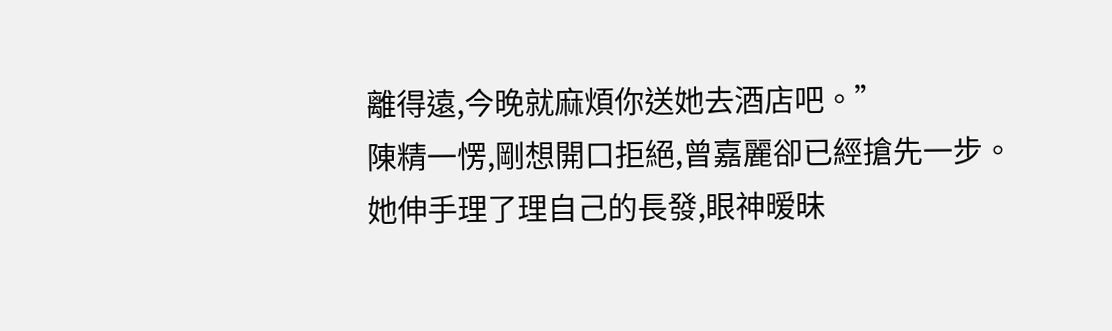離得遠,今晚就麻煩你送她去酒店吧。”
陳精一愣,剛想開口拒絕,曾嘉麗卻已經搶先一步。
她伸手理了理自己的長發,眼神暧昧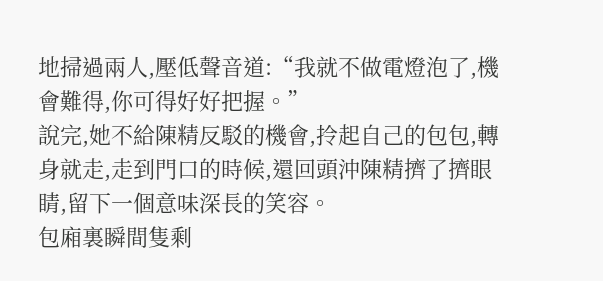地掃過兩人,壓低聲音道:“我就不做電燈泡了,機會難得,你可得好好把握。”
說完,她不給陳精反駁的機會,拎起自己的包包,轉身就走,走到門口的時候,還回頭沖陳精擠了擠眼睛,留下一個意味深長的笑容。
包廂裏瞬間隻剩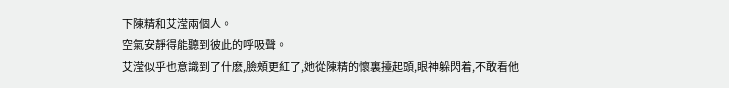下陳精和艾滢兩個人。
空氣安靜得能聽到彼此的呼吸聲。
艾滢似乎也意識到了什麽,臉頰更紅了,她從陳精的懷裏擡起頭,眼神躲閃着,不敢看他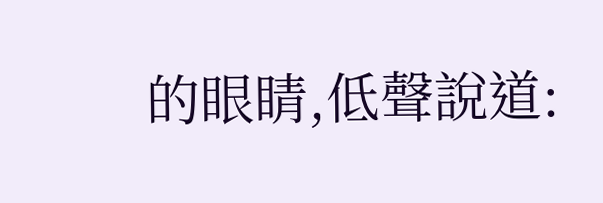的眼睛,低聲說道: